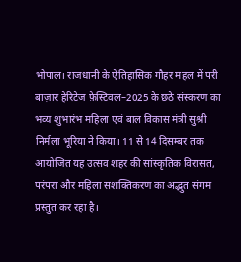भोपाल। राजधानी के ऐतिहासिक गौहर महल में परी बाज़ार हेरिटेज फ़ेस्टिवल–2025 के छठे संस्करण का भव्य शुभारंभ महिला एवं बाल विकास मंत्री सुश्री निर्मला भूरिया ने किया। 11 से 14 दिसम्बर तक आयोजित यह उत्सव शहर की सांस्कृतिक विरासत, परंपरा और महिला सशक्तिकरण का अद्भुत संगम प्रस्तुत कर रहा है।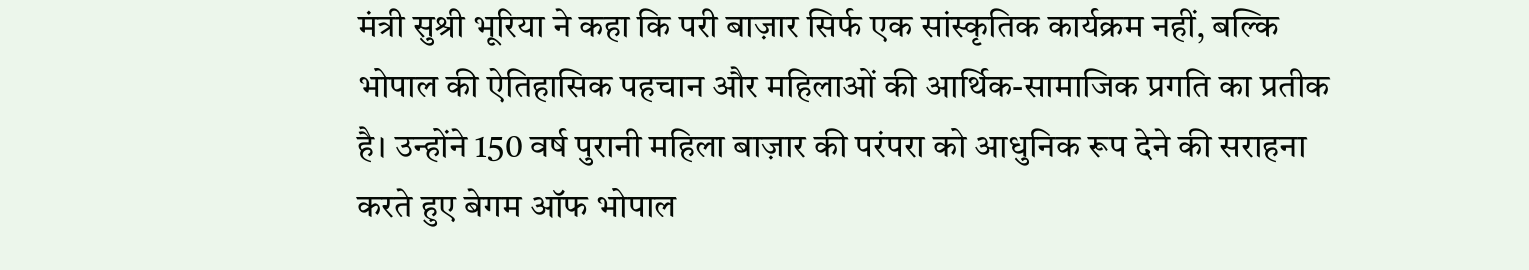मंत्री सुश्री भूरिया ने कहा कि परी बाज़ार सिर्फ एक सांस्कृतिक कार्यक्रम नहीं, बल्कि भोपाल की ऐतिहासिक पहचान और महिलाओं की आर्थिक-सामाजिक प्रगति का प्रतीक है। उन्होंने 150 वर्ष पुरानी महिला बाज़ार की परंपरा को आधुनिक रूप देने की सराहना करते हुए बेगम ऑफ भोपाल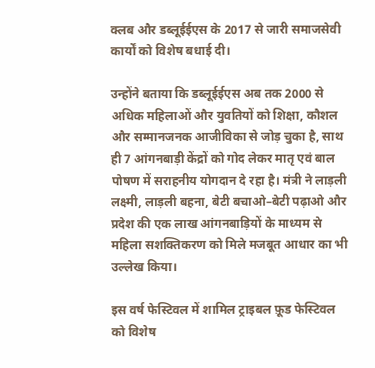क्लब और डब्लूईईएस के 2017 से जारी समाजसेवी कार्यों को विशेष बधाई दी।

उन्होंने बताया कि डब्लूईईएस अब तक 2000 से अधिक महिलाओं और युवतियों को शिक्षा, कौशल और सम्मानजनक आजीविका से जोड़ चुका है, साथ ही 7 आंगनबाड़ी केंद्रों को गोद लेकर मातृ एवं बाल पोषण में सराहनीय योगदान दे रहा है। मंत्री ने लाड़ली लक्ष्मी, लाड़ली बहना, बेटी बचाओ–बेटी पढ़ाओ और प्रदेश की एक लाख आंगनबाड़ियों के माध्यम से महिला सशक्तिकरण को मिले मजबूत आधार का भी उल्लेख किया।

इस वर्ष फेस्टिवल में शामिल ट्राइबल फ़ूड फेस्टिवल को विशेष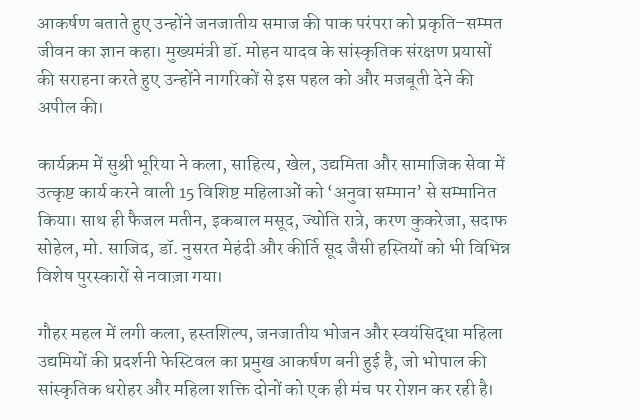आकर्षण बताते हुए उन्होंने जनजातीय समाज की पाक परंपरा को प्रकृति–सम्मत जीवन का ज्ञान कहा। मुख्यमंत्री डॉ. मोहन यादव के सांस्कृतिक संरक्षण प्रयासों की सराहना करते हुए उन्होंने नागरिकों से इस पहल को और मजबूती देने की अपील की।

कार्यक्रम में सुश्री भूरिया ने कला, साहित्य, खेल, उद्यमिता और सामाजिक सेवा में उत्कृष्ट कार्य करने वाली 15 विशिष्ट महिलाओं को ‘अनुवा सम्मान’ से सम्मानित किया। साथ ही फैजल मतीन, इकबाल मसूद, ज्योति रात्रे, करण कुकरेजा, सदाफ सोहेल, मो. साजिद, डॉ. नुसरत मेहंदी और कीर्ति सूद जैसी हस्तियों को भी विभिन्न विशेष पुरस्कारों से नवाज़ा गया।

गौहर महल में लगी कला, हस्तशिल्प, जनजातीय भोजन और स्वयंसिद्धा महिला उद्यमियों की प्रदर्शनी फेस्टिवल का प्रमुख आकर्षण बनी हुई है, जो भोपाल की सांस्कृतिक धरोहर और महिला शक्ति दोनों को एक ही मंच पर रोशन कर रही है।